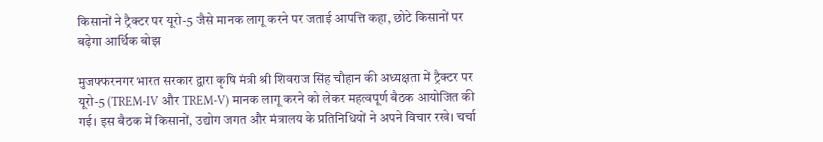किसानों ने ट्रैक्टर पर यूरो-5 जैसे मानक लागू करने पर जताई आपत्ति कहा, छोटे किसानों पर बढ़ेगा आर्थिक बोझ

मुजफ्फरनगर भारत सरकार द्वारा कृषि मंत्री श्री शिवराज सिंह चौहान की अध्यक्षता में ट्रैक्टर पर यूरो-5 (TREM-IV और TREM-V) मानक लागू करने को लेकर महत्वपूर्ण बैठक आयोजित की गई। इस बैठक में किसानों, उद्योग जगत और मंत्रालय के प्रतिनिधियों ने अपने विचार रखे। चर्चा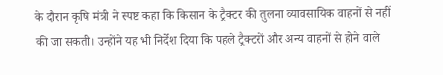के दौरान कृषि मंत्री ने स्पष्ट कहा कि किसान के ट्रैक्टर की तुलना व्यावसायिक वाहनों से नहीं की जा सकती। उन्होंने यह भी निर्देश दिया कि पहले ट्रैक्टरों और अन्य वाहनों से होने वाले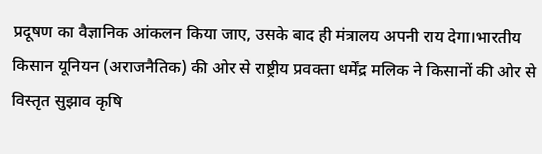प्रदूषण का वैज्ञानिक आंकलन किया जाए, उसके बाद ही मंत्रालय अपनी राय देगा।भारतीय किसान यूनियन (अराजनैतिक) की ओर से राष्ट्रीय प्रवक्ता धर्मेंद्र मलिक ने किसानों की ओर से विस्तृत सुझाव कृषि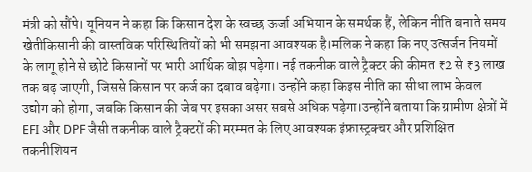मंत्री को सौंपे। यूनियन ने कहा कि किसान देश के स्वच्छ ऊर्जा अभियान के समर्थक हैं, लेकिन नीति बनाते समय खेतीकिसानी की वास्तविक परिस्थितियों को भी समझना आवश्यक है।मलिक ने कहा कि नए उत्सर्जन नियमों के लागू होने से छोटे किसानों पर भारी आर्थिक बोझ पड़ेगा। नई तकनीक वाले ट्रैक्टर की कीमत ₹2 से ₹3 लाख तक बढ़ जाएगी, जिससे किसान पर कर्ज का दबाव बढ़ेगा। उन्होंने कहा किइस नीति का सीधा लाभ केवल उद्योग को होगा, जबकि किसान की जेब पर इसका असर सबसे अधिक पड़ेगा।उन्होंने बताया कि ग्रामीण क्षेत्रों में EFI और DPF जैसी तकनीक वाले ट्रैक्टरों की मरम्मत के लिए आवश्यक इंफ्रास्ट्रक्चर और प्रशिक्षित तकनीशियन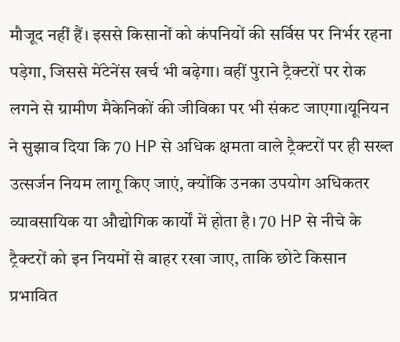मौजूद नहीं हैं। इससे किसानों को कंपनियों की सर्विस पर निर्भर रहना पड़ेगा, जिससे मेंटेनेंस खर्च भी बढ़ेगा। वहीं पुराने ट्रैक्टरों पर रोक लगने से ग्रामीण मैकेनिकों की जीविका पर भी संकट जाएगा।यूनियन ने सुझाव दिया कि 70 HP से अधिक क्षमता वाले ट्रैक्टरों पर ही सख्त उत्सर्जन नियम लागू किए जाएं, क्योंकि उनका उपयोग अधिकतर व्यावसायिक या औद्योगिक कार्यों में होता है। 70 HP से नीचे के ट्रैक्टरों को इन नियमों से बाहर रखा जाए, ताकि छोटे किसान प्रभावित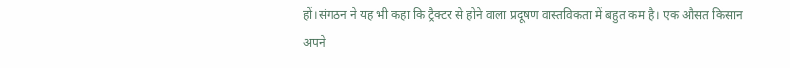हों।संगठन ने यह भी कहा कि ट्रैक्टर से होने वाला प्रदूषण वास्तविकता में बहुत कम है। एक औसत किसान अपने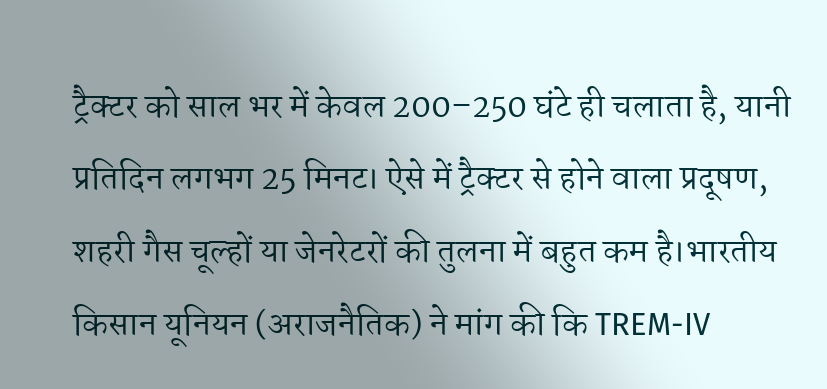ट्रैक्टर को साल भर में केवल 200–250 घंटे ही चलाता है, यानी प्रतिदिन लगभग 25 मिनट। ऐसे में ट्रैक्टर से होने वाला प्रदूषण, शहरी गैस चूल्हों या जेनरेटरों की तुलना में बहुत कम है।भारतीय किसान यूनियन (अराजनैतिक) ने मांग की कि TREM-IV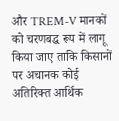और TREM-V मानकों को चरणबद्ध रूप में लागू किया जाए ताकि किसानों पर अचानक कोई अतिरिक्त आर्थिक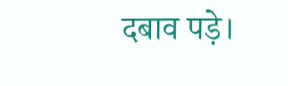दबाव पड़े।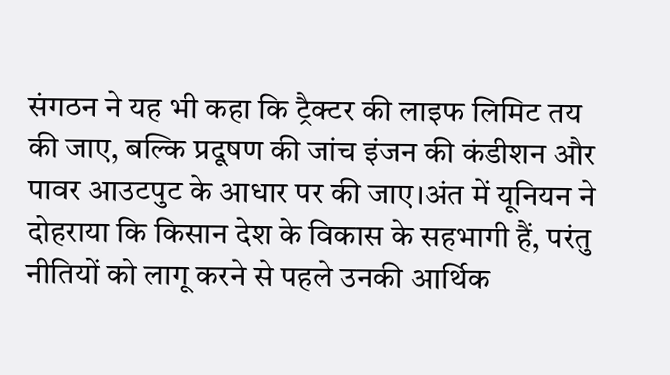संगठन ने यह भी कहा कि ट्रैक्टर की लाइफ लिमिट तय की जाए, बल्कि प्रदूषण की जांच इंजन की कंडीशन और पावर आउटपुट के आधार पर की जाए।अंत में यूनियन ने दोहराया कि किसान देश के विकास के सहभागी हैं, परंतु नीतियों को लागू करने से पहले उनकी आर्थिक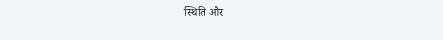स्थिति और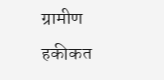ग्रामीण हकीकत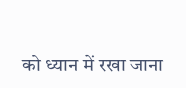को ध्यान में रखा जाना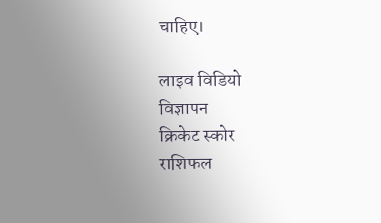चाहिए।

लाइव विडियो
विज्ञापन
क्रिकेट स्कोर
राशिफल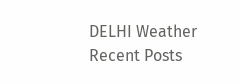DELHI Weather
Recent Posts